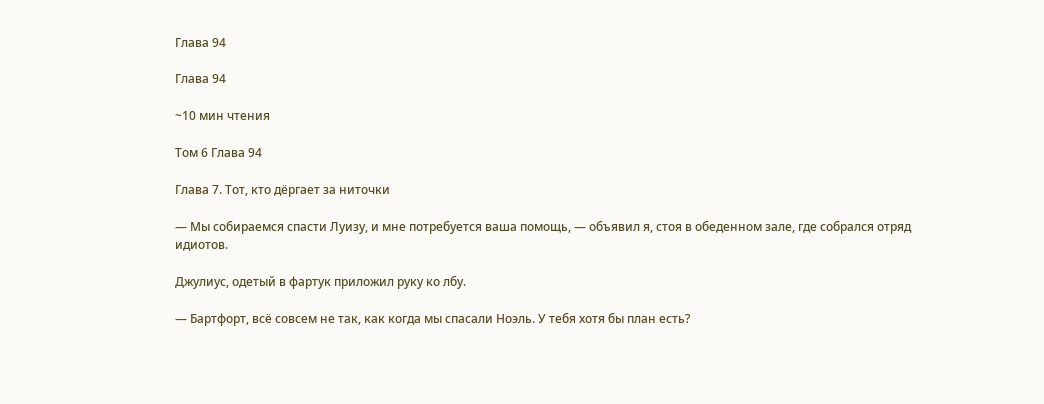Глава 94

Глава 94

~10 мин чтения

Том 6 Глава 94

Глава 7. Тот, кто дёргает за ниточки

— Мы собираемся спасти Луизу, и мне потребуется ваша помощь, — объявил я, стоя в обеденном зале, где собрался отряд идиотов.

Джулиус, одетый в фартук приложил руку ко лбу.

— Бартфорт, всё совсем не так, как когда мы спасали Ноэль. У тебя хотя бы план есть?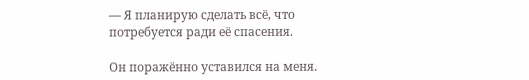— Я планирую сделать всё, что потребуется ради её спасения.

Он поражённо уставился на меня.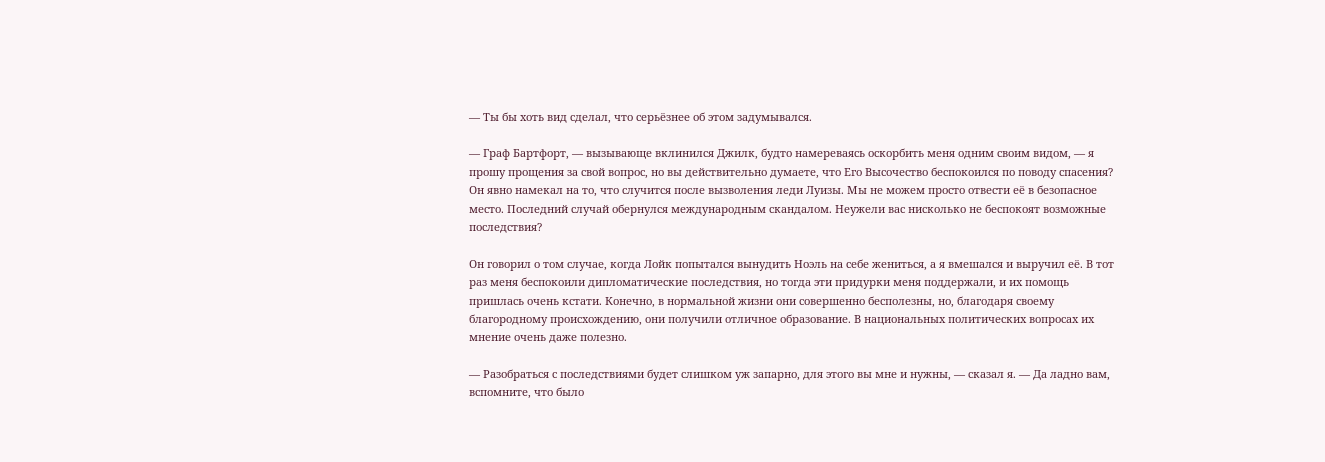— Ты бы хоть вид сделал, что серьёзнее об этом задумывался.

— Граф Бартфорт, — вызывающе вклинился Джилк, будто намереваясь оскорбить меня одним своим видом, — я прошу прощения за свой вопрос, но вы действительно думаете, что Его Высочество беспокоился по поводу спасения? Он явно намекал на то, что случится после вызволения леди Луизы. Мы не можем просто отвести её в безопасное место. Последний случай обернулся международным скандалом. Неужели вас нисколько не беспокоят возможные последствия?

Он говорил о том случае, когда Лойк попытался вынудить Ноэль на себе жениться, а я вмешался и выручил её. В тот раз меня беспокоили дипломатические последствия, но тогда эти придурки меня поддержали, и их помощь пришлась очень кстати. Конечно, в нормальной жизни они совершенно бесполезны, но, благодаря своему благородному происхождению, они получили отличное образование. В национальных политических вопросах их мнение очень даже полезно.

— Разобраться с последствиями будет слишком уж запарно, для этого вы мне и нужны, — сказал я. — Да ладно вам, вспомните, что было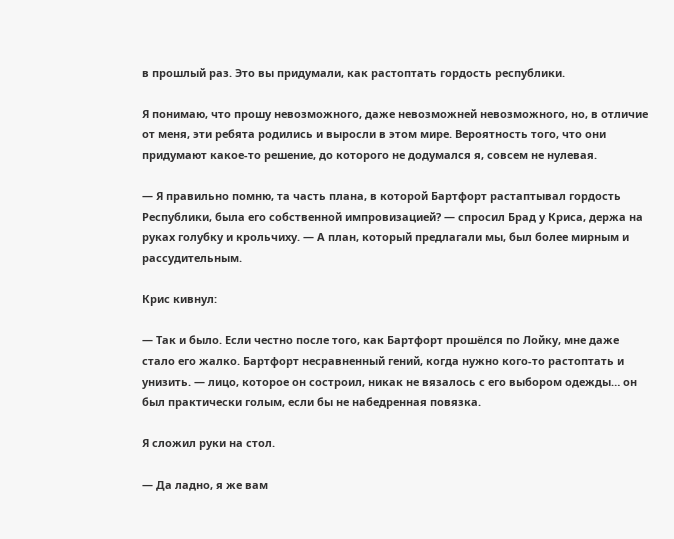в прошлый раз. Это вы придумали, как растоптать гордость республики.

Я понимаю, что прошу невозможного, даже невозможней невозможного, но, в отличие от меня, эти ребята родились и выросли в этом мире. Вероятность того, что они придумают какое-то решение, до которого не додумался я, совсем не нулевая.

— Я правильно помню, та часть плана, в которой Бартфорт растаптывал гордость Республики, была его собственной импровизацией? — спросил Брад у Криса, держа на руках голубку и крольчиху. — А план, который предлагали мы, был более мирным и рассудительным.

Крис кивнул:

— Так и было. Если честно после того, как Бартфорт прошёлся по Лойку, мне даже стало его жалко. Бартфорт несравненный гений, когда нужно кого-то растоптать и унизить. — лицо, которое он состроил, никак не вязалось с его выбором одежды… он был практически голым, если бы не набедренная повязка.

Я сложил руки на стол.

— Да ладно, я же вам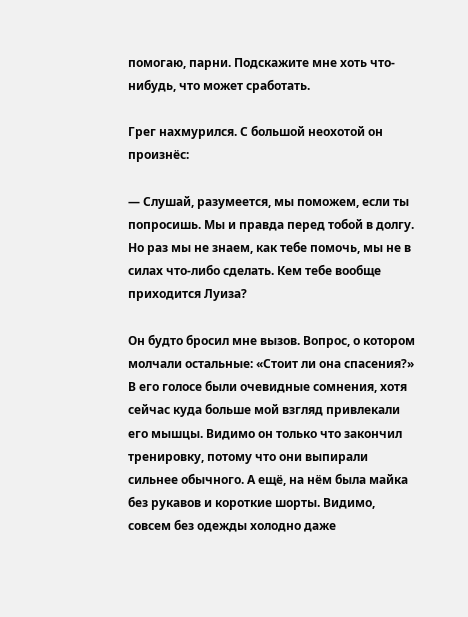помогаю, парни. Подскажите мне хоть что-нибудь, что может сработать.

Грег нахмурился. С большой неохотой он произнёс:

— Слушай, разумеется, мы поможем, если ты попросишь. Мы и правда перед тобой в долгу. Но раз мы не знаем, как тебе помочь, мы не в силах что-либо сделать. Кем тебе вообще приходится Луиза?

Он будто бросил мне вызов. Вопрос, о котором молчали остальные: «Стоит ли она спасения?» В его голосе были очевидные сомнения, хотя сейчас куда больше мой взгляд привлекали его мышцы. Видимо он только что закончил тренировку, потому что они выпирали сильнее обычного. А ещё, на нём была майка без рукавов и короткие шорты. Видимо, совсем без одежды холодно даже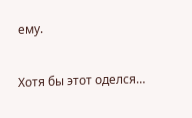ему.

Хотя бы этот оделся…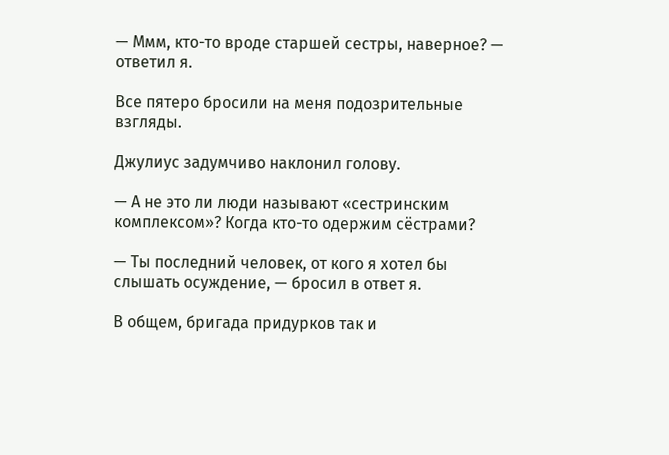— Ммм, кто-то вроде старшей сестры, наверное? — ответил я.

Все пятеро бросили на меня подозрительные взгляды.

Джулиус задумчиво наклонил голову.

— А не это ли люди называют «сестринским комплексом»? Когда кто-то одержим сёстрами?

— Ты последний человек, от кого я хотел бы слышать осуждение, — бросил в ответ я.

В общем, бригада придурков так и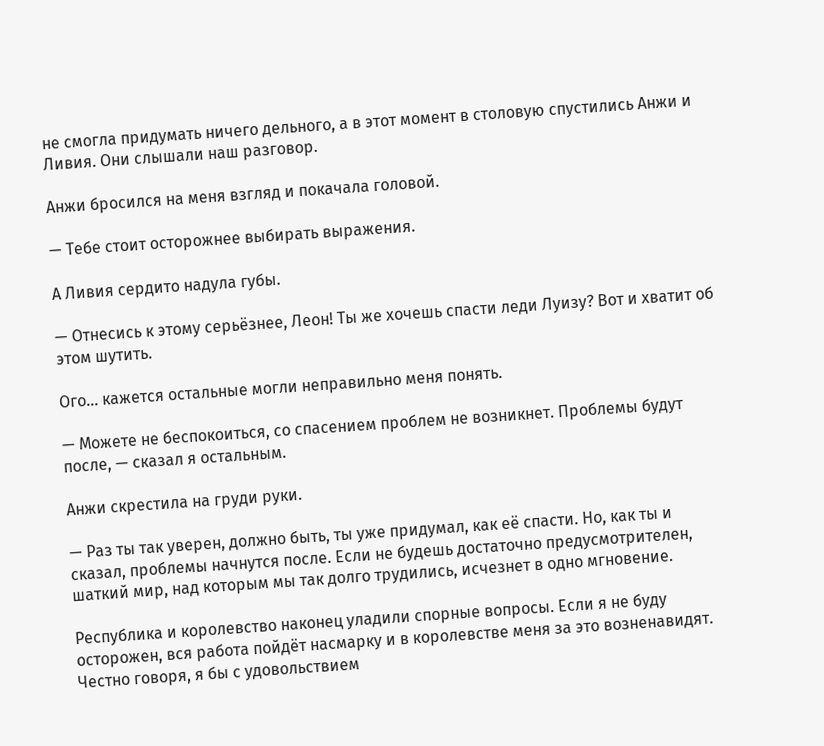не смогла придумать ничего дельного, а в этот момент в столовую спустились Анжи и Ливия. Они слышали наш разговор.

Анжи бросился на меня взгляд и покачала головой.

— Тебе стоит осторожнее выбирать выражения.

А Ливия сердито надула губы.

— Отнесись к этому серьёзнее, Леон! Ты же хочешь спасти леди Луизу? Вот и хватит об этом шутить.

Ого… кажется остальные могли неправильно меня понять.

— Можете не беспокоиться, со спасением проблем не возникнет. Проблемы будут после, — сказал я остальным.

Анжи скрестила на груди руки.

— Раз ты так уверен, должно быть, ты уже придумал, как её спасти. Но, как ты и сказал, проблемы начнутся после. Если не будешь достаточно предусмотрителен, шаткий мир, над которым мы так долго трудились, исчезнет в одно мгновение.

Республика и королевство наконец уладили спорные вопросы. Если я не буду осторожен, вся работа пойдёт насмарку и в королевстве меня за это возненавидят. Честно говоря, я бы с удовольствием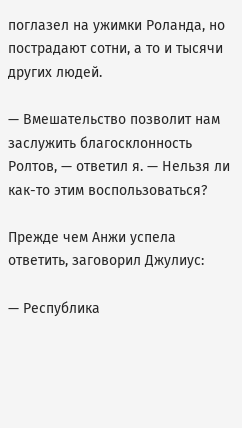поглазел на ужимки Роланда, но пострадают сотни, а то и тысячи других людей.

— Вмешательство позволит нам заслужить благосклонность Ролтов, — ответил я. — Нельзя ли как-то этим воспользоваться?

Прежде чем Анжи успела ответить, заговорил Джулиус:

— Республика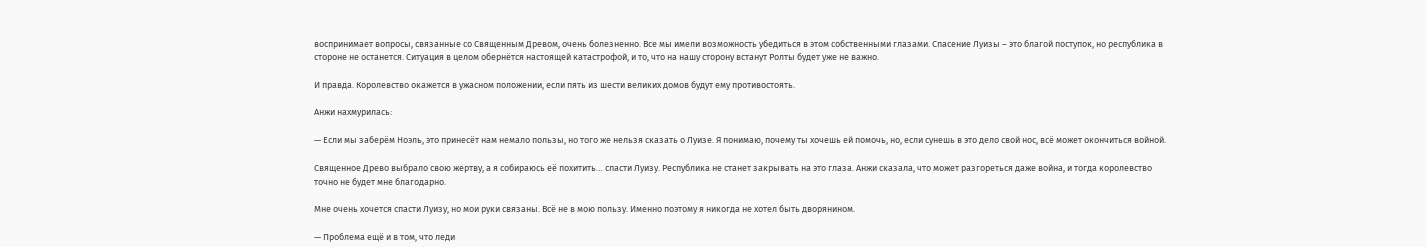воспринимает вопросы, связанные со Священным Древом, очень болезненно. Все мы имели возможность убедиться в этом собственными глазами. Спасение Луизы – это благой поступок, но республика в стороне не останется. Ситуация в целом обернётся настоящей катастрофой, и то, что на нашу сторону встанут Ролты будет уже не важно.

И правда. Королевство окажется в ужасном положении, если пять из шести великих домов будут ему противостоять.

Анжи нахмурилась:

— Если мы заберём Ноэль, это принесёт нам немало пользы, но того же нельзя сказать о Луизе. Я понимаю, почему ты хочешь ей помочь, но, если сунешь в это дело свой нос, всё может окончиться войной.

Священное Древо выбрало свою жертву, а я собираюсь её похитить… спасти Луизу. Республика не станет закрывать на это глаза. Анжи сказала, что может разгореться даже война, и тогда королевство точно не будет мне благодарно.

Мне очень хочется спасти Луизу, но мои руки связаны. Всё не в мою пользу. Именно поэтому я никогда не хотел быть дворянином.

— Проблема ещё и в том, что леди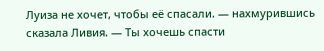Луиза не хочет, чтобы её спасали. — нахмурившись сказала Ливия. — Ты хочешь спасти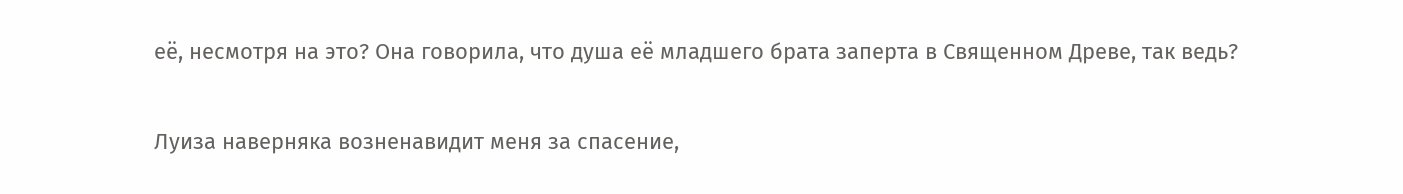её, несмотря на это? Она говорила, что душа её младшего брата заперта в Священном Древе, так ведь?

Луиза наверняка возненавидит меня за спасение,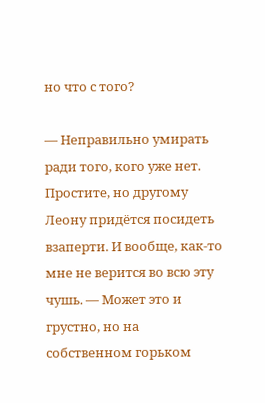но что с того?

— Неправильно умирать ради того, кого уже нет. Простите, но другому Леону придётся посидеть взаперти. И вообще, как-то мне не верится во всю эту чушь. — Может это и грустно, но на собственном горьком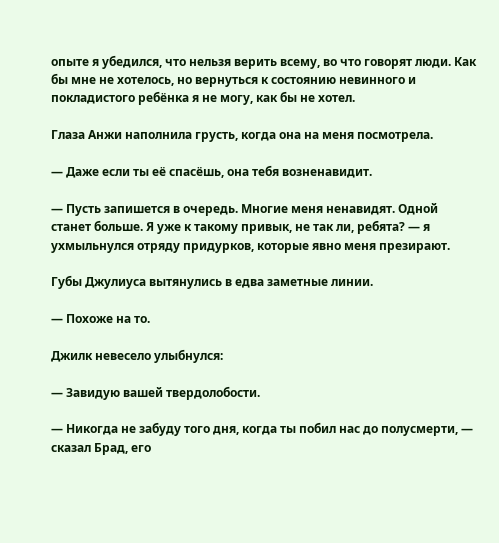опыте я убедился, что нельзя верить всему, во что говорят люди. Как бы мне не хотелось, но вернуться к состоянию невинного и покладистого ребёнка я не могу, как бы не хотел.

Глаза Анжи наполнила грусть, когда она на меня посмотрела.

— Даже если ты её спасёшь, она тебя возненавидит.

— Пусть запишется в очередь. Многие меня ненавидят. Одной станет больше. Я уже к такому привык, не так ли, ребята? — я ухмыльнулся отряду придурков, которые явно меня презирают.

Губы Джулиуса вытянулись в едва заметные линии.

— Похоже на то.

Джилк невесело улыбнулся:

— Завидую вашей твердолобости.

— Никогда не забуду того дня, когда ты побил нас до полусмерти, — сказал Брад, его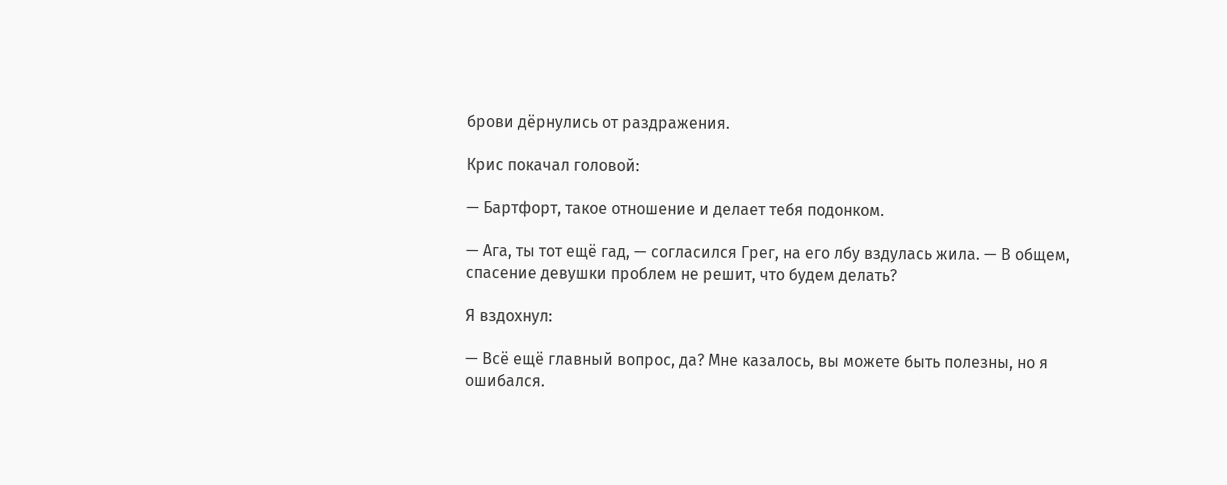брови дёрнулись от раздражения.

Крис покачал головой:

— Бартфорт, такое отношение и делает тебя подонком.

— Ага, ты тот ещё гад, — согласился Грег, на его лбу вздулась жила. — В общем, спасение девушки проблем не решит, что будем делать?

Я вздохнул:

— Всё ещё главный вопрос, да? Мне казалось, вы можете быть полезны, но я ошибался.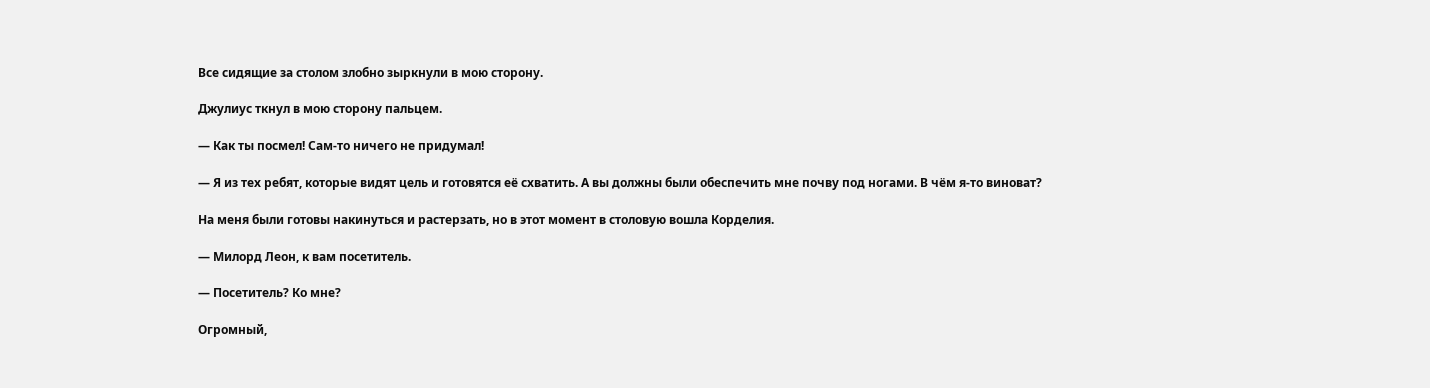Все сидящие за столом злобно зыркнули в мою сторону.

Джулиус ткнул в мою сторону пальцем.

— Как ты посмел! Сам-то ничего не придумал!

— Я из тех ребят, которые видят цель и готовятся её схватить. А вы должны были обеспечить мне почву под ногами. В чём я-то виноват?

На меня были готовы накинуться и растерзать, но в этот момент в столовую вошла Корделия.

— Милорд Леон, к вам посетитель.

— Посетитель? Ко мне?

Огромный,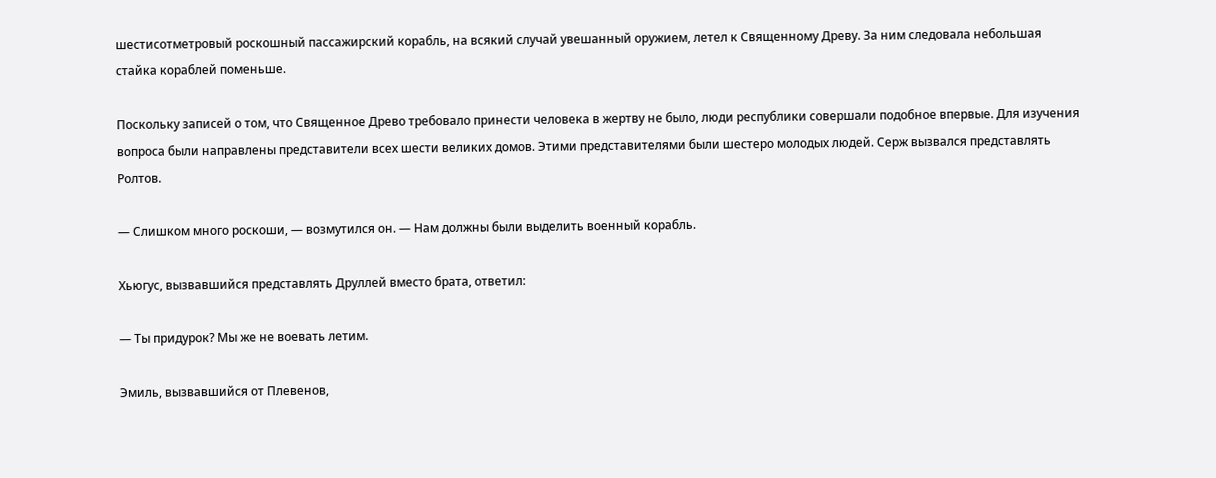шестисотметровый роскошный пассажирский корабль, на всякий случай увешанный оружием, летел к Священному Древу. За ним следовала небольшая стайка кораблей поменьше.

Поскольку записей о том, что Священное Древо требовало принести человека в жертву не было, люди республики совершали подобное впервые. Для изучения вопроса были направлены представители всех шести великих домов. Этими представителями были шестеро молодых людей. Серж вызвался представлять Ролтов.

— Слишком много роскоши, — возмутился он. — Нам должны были выделить военный корабль.

Хьюгус, вызвавшийся представлять Друллей вместо брата, ответил:

— Ты придурок? Мы же не воевать летим.

Эмиль, вызвавшийся от Плевенов,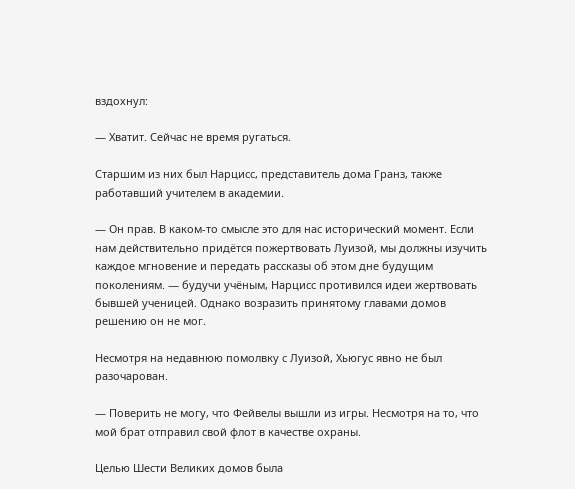вздохнул:

— Хватит. Сейчас не время ругаться.

Старшим из них был Нарцисс, представитель дома Гранз, также работавший учителем в академии.

— Он прав. В каком-то смысле это для нас исторический момент. Если нам действительно придётся пожертвовать Луизой, мы должны изучить каждое мгновение и передать рассказы об этом дне будущим поколениям. — будучи учёным, Нарцисс противился идеи жертвовать бывшей ученицей. Однако возразить принятому главами домов решению он не мог.

Несмотря на недавнюю помолвку с Луизой, Хьюгус явно не был разочарован.

— Поверить не могу, что Фейвелы вышли из игры. Несмотря на то, что мой брат отправил свой флот в качестве охраны.

Целью Шести Великих домов была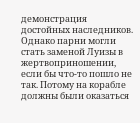демонстрация достойных наследников. Однако парни могли стать заменой Луизы в жертвоприношении, если бы что-то пошло не так. Потому на корабле должны были оказаться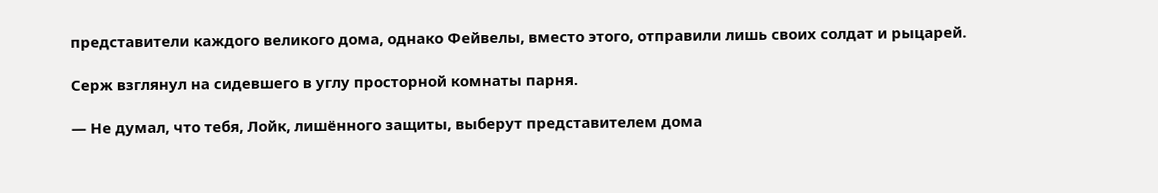представители каждого великого дома, однако Фейвелы, вместо этого, отправили лишь своих солдат и рыцарей.

Серж взглянул на сидевшего в углу просторной комнаты парня.

— Не думал, что тебя, Лойк, лишённого защиты, выберут представителем дома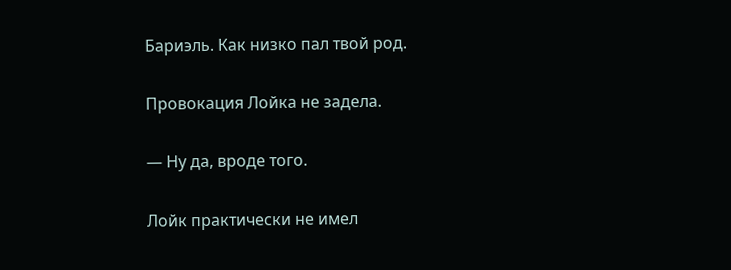Бариэль. Как низко пал твой род.

Провокация Лойка не задела.

— Ну да, вроде того.

Лойк практически не имел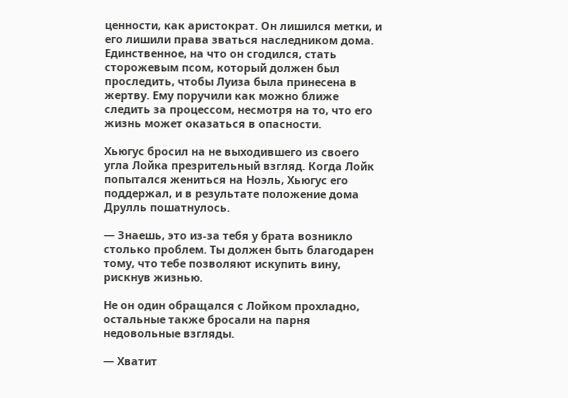ценности, как аристократ. Он лишился метки, и его лишили права зваться наследником дома. Единственное, на что он сгодился, стать сторожевым псом, который должен был проследить, чтобы Луиза была принесена в жертву. Ему поручили как можно ближе следить за процессом, несмотря на то, что его жизнь может оказаться в опасности.

Хьюгус бросил на не выходившего из своего угла Лойка презрительный взгляд. Когда Лойк попытался жениться на Ноэль, Хьюгус его поддержал, и в результате положение дома Друлль пошатнулось.

— Знаешь, это из-за тебя у брата возникло столько проблем. Ты должен быть благодарен тому, что тебе позволяют искупить вину, рискнув жизнью.

Не он один обращался с Лойком прохладно, остальные также бросали на парня недовольные взгляды.

— Хватит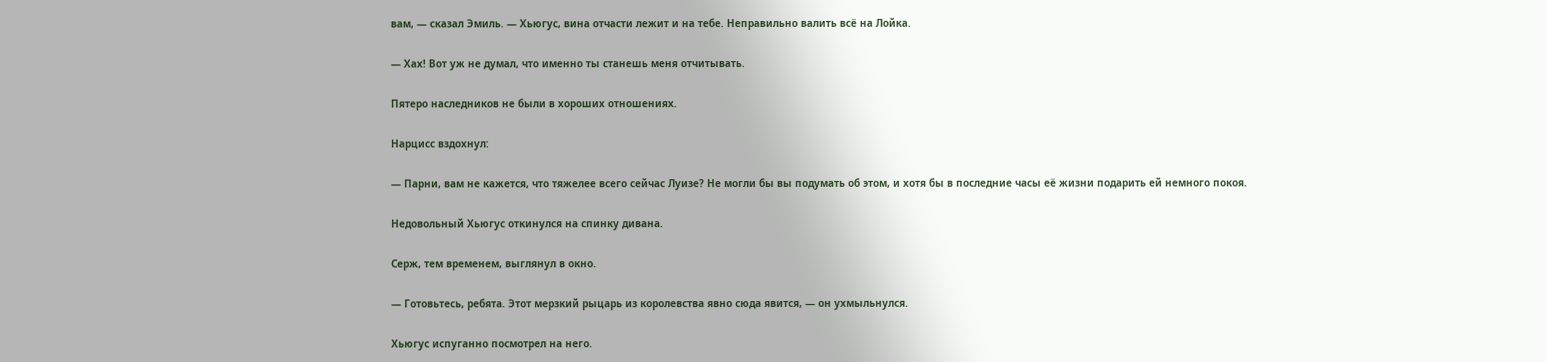вам, — сказал Эмиль. — Хьюгус, вина отчасти лежит и на тебе. Неправильно валить всё на Лойка.

— Хах! Вот уж не думал, что именно ты станешь меня отчитывать.

Пятеро наследников не были в хороших отношениях.

Нарцисс вздохнул:

— Парни, вам не кажется, что тяжелее всего сейчас Луизе? Не могли бы вы подумать об этом, и хотя бы в последние часы её жизни подарить ей немного покоя.

Недовольный Хьюгус откинулся на спинку дивана.

Серж, тем временем, выглянул в окно.

— Готовьтесь, ребята. Этот мерзкий рыцарь из королевства явно сюда явится, — он ухмыльнулся.

Хьюгус испуганно посмотрел на него.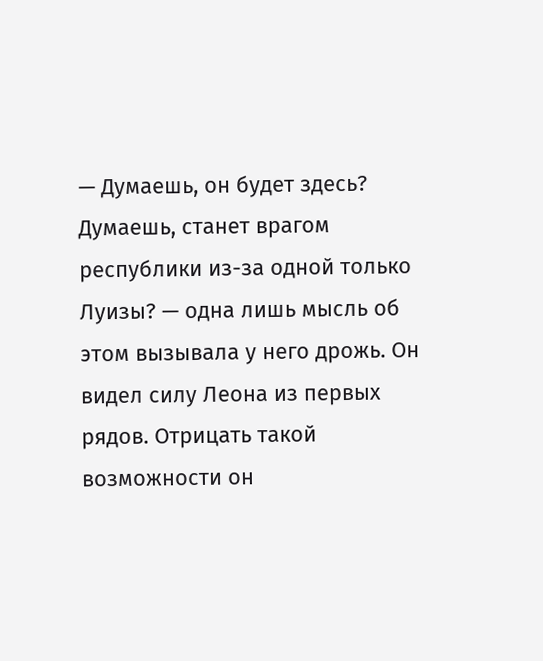— Думаешь, он будет здесь? Думаешь, станет врагом республики из-за одной только Луизы? — одна лишь мысль об этом вызывала у него дрожь. Он видел силу Леона из первых рядов. Отрицать такой возможности он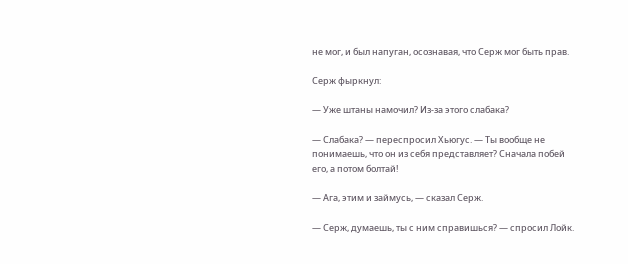не мог, и был напуган, осознавая, что Серж мог быть прав.

Серж фыркнул:

— Уже штаны намочил? Из-за этого слабака?

— Слабака? — переспросил Хьюгус. — Ты вообще не понимаешь, что он из себя представляет? Сначала побей его, а потом болтай!

— Ага, этим и займусь, — сказал Серж.

— Серж, думаешь, ты с ним справишься? — спросил Лойк.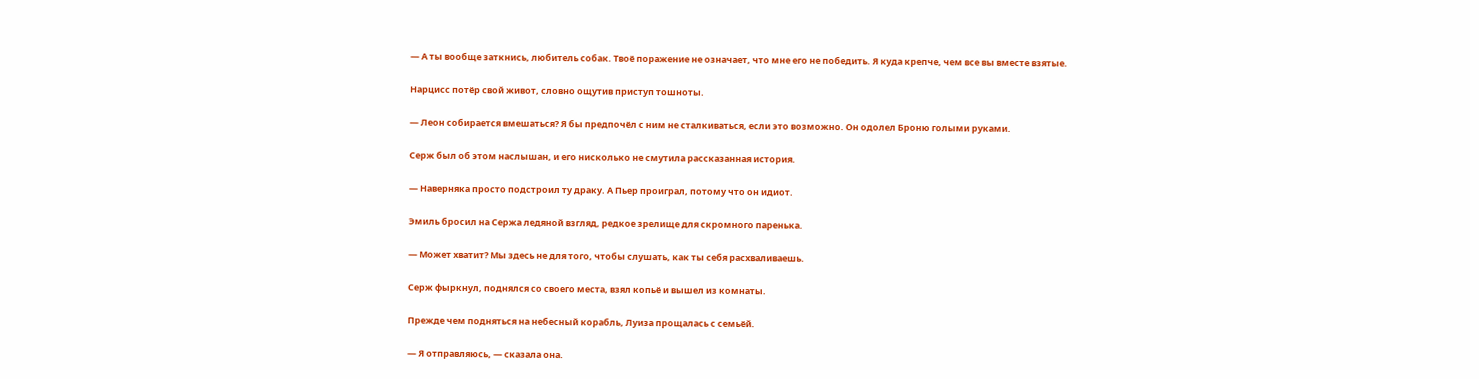— А ты вообще заткнись, любитель собак. Твоё поражение не означает, что мне его не победить. Я куда крепче, чем все вы вместе взятые.

Нарцисс потёр свой живот, словно ощутив приступ тошноты.

— Леон собирается вмешаться? Я бы предпочёл с ним не сталкиваться, если это возможно. Он одолел Броню голыми руками.

Серж был об этом наслышан, и его нисколько не смутила рассказанная история.

— Наверняка просто подстроил ту драку. А Пьер проиграл, потому что он идиот.

Эмиль бросил на Сержа ледяной взгляд, редкое зрелище для скромного паренька.

— Может хватит? Мы здесь не для того, чтобы слушать, как ты себя расхваливаешь.

Серж фыркнул, поднялся со своего места, взял копьё и вышел из комнаты.

Прежде чем подняться на небесный корабль, Луиза прощалась с семьёй.

— Я отправляюсь, — сказала она.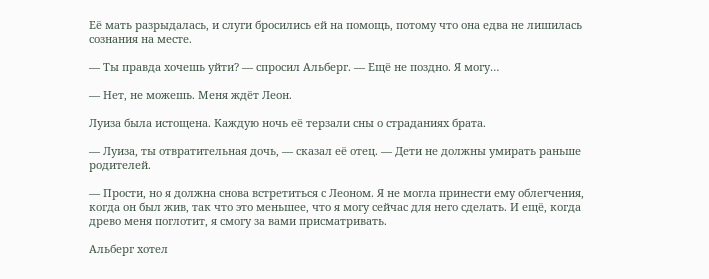Её мать разрыдалась, и слуги бросились ей на помощь, потому что она едва не лишилась сознания на месте.

— Ты правда хочешь уйти? — спросил Альберг. — Ещё не поздно. Я могу…

— Нет, не можешь. Меня ждёт Леон.

Луиза была истощена. Каждую ночь её терзали сны о страданиях брата.

— Луиза, ты отвратительная дочь, — сказал её отец. — Дети не должны умирать раньше родителей.

— Прости, но я должна снова встретиться с Леоном. Я не могла принести ему облегчения, когда он был жив, так что это меньшее, что я могу сейчас для него сделать. И ещё, когда древо меня поглотит, я смогу за вами присматривать.

Альберг хотел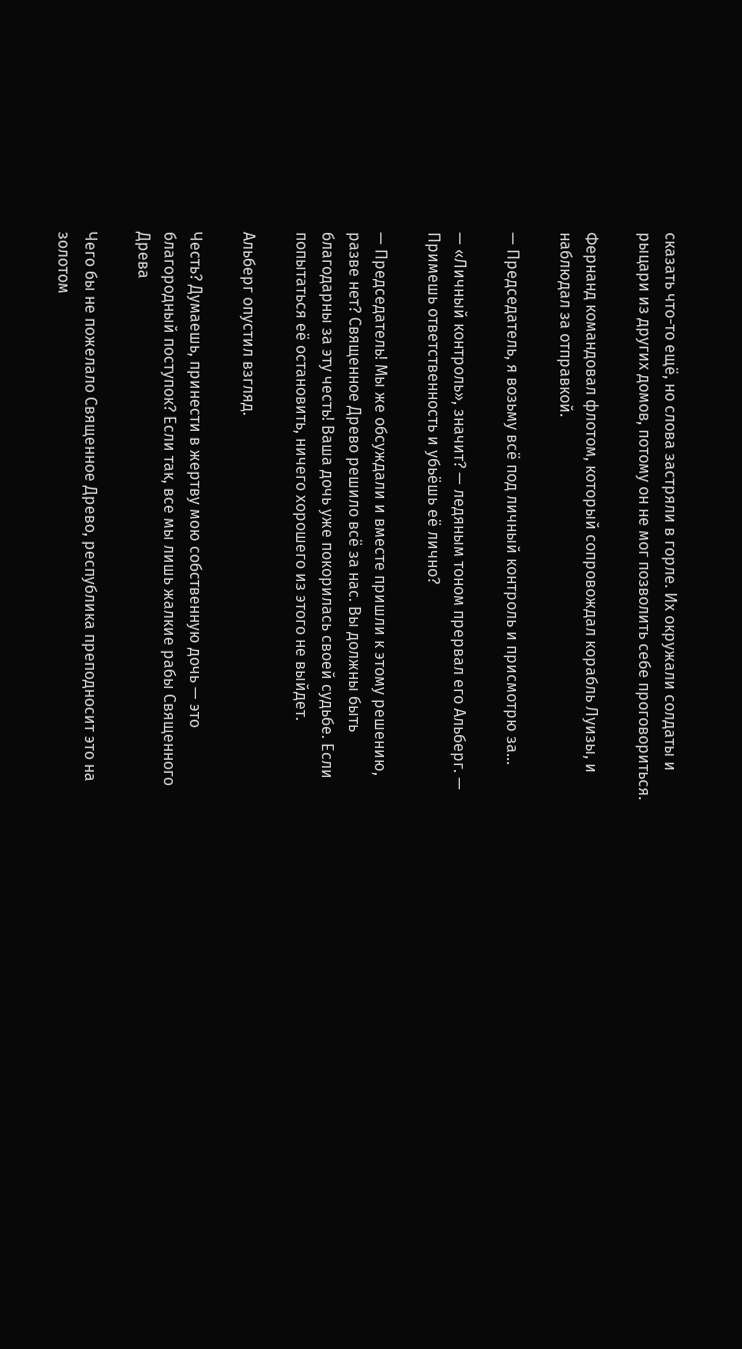сказать что-то ещё, но слова застряли в горле. Их окружали солдаты и рыцари из других домов, потому он не мог позволить себе проговориться.

Фернанд командовал флотом, который сопровождал корабль Луизы, и наблюдал за отправкой.

— Председатель, я возьму всё под личный контроль и присмотрю за…

— «Личный контроль», значит? — ледяным тоном прервал его Альберг. — Примешь ответственность и убьёшь её лично?

— Председатель! Мы же обсуждали и вместе пришли к этому решению, разве нет? Священное Древо решило всё за нас. Вы должны быть благодарны за эту честь! Ваша дочь уже покорилась своей судьбе. Если попытаться её остановить, ничего хорошего из этого не выйдет.

Альберг опустил взгляд.

Честь? Думаешь, принести в жертву мою собственную дочь — это благородный поступок? Если так, все мы лишь жалкие рабы Священного Древа

Чего бы не пожелало Священное Древо, республика преподносит это на золотом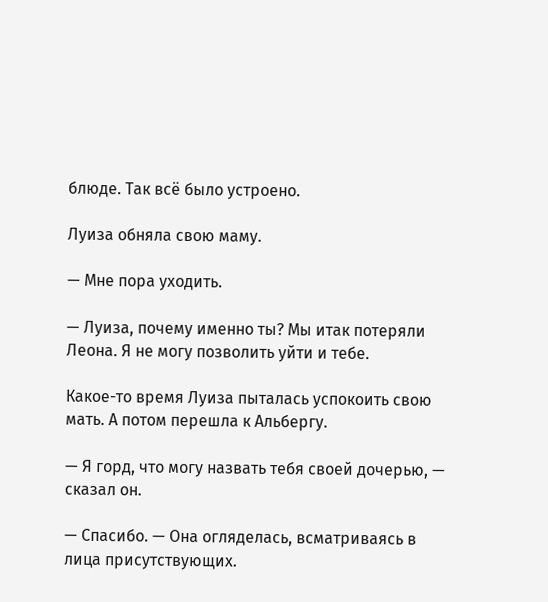блюде. Так всё было устроено.

Луиза обняла свою маму.

— Мне пора уходить.

— Луиза, почему именно ты? Мы итак потеряли Леона. Я не могу позволить уйти и тебе.

Какое-то время Луиза пыталась успокоить свою мать. А потом перешла к Альбергу.

— Я горд, что могу назвать тебя своей дочерью, — сказал он.

— Спасибо. — Она огляделась, всматриваясь в лица присутствующих.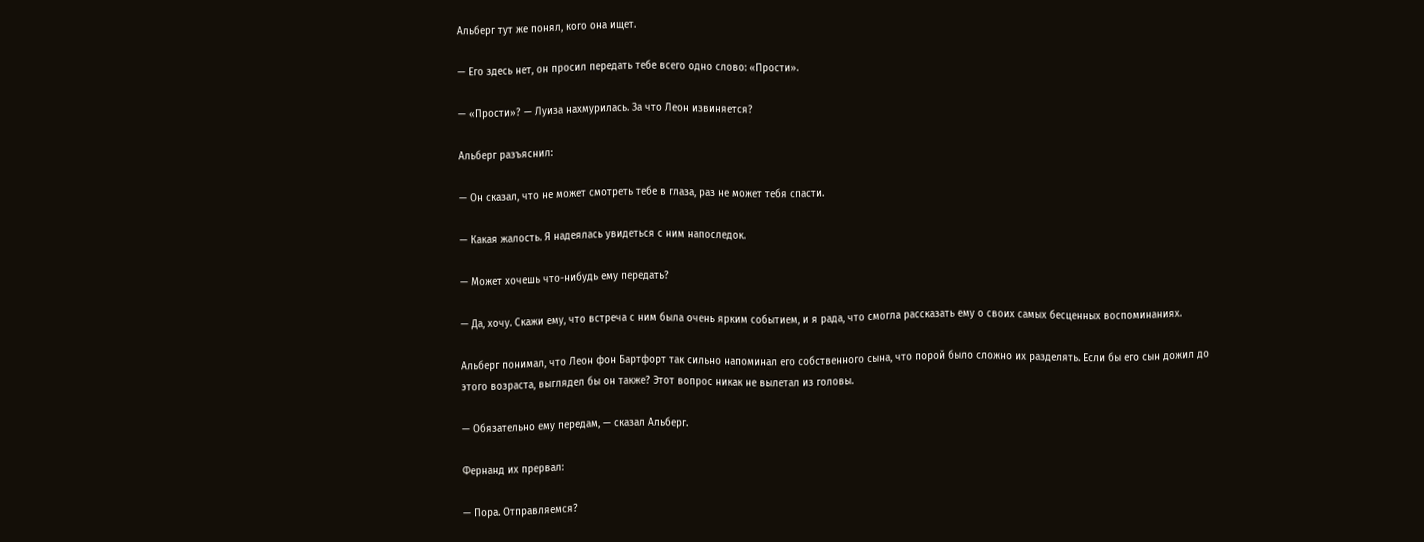Альберг тут же понял, кого она ищет.

— Его здесь нет, он просил передать тебе всего одно слово: «Прости».

— «Прости»? — Луиза нахмурилась. За что Леон извиняется?

Альберг разъяснил:

— Он сказал, что не может смотреть тебе в глаза, раз не может тебя спасти.

— Какая жалость. Я надеялась увидеться с ним напоследок.

— Может хочешь что-нибудь ему передать?

— Да, хочу. Скажи ему, что встреча с ним была очень ярким событием, и я рада, что смогла рассказать ему о своих самых бесценных воспоминаниях.

Альберг понимал, что Леон фон Бартфорт так сильно напоминал его собственного сына, что порой было сложно их разделять. Если бы его сын дожил до этого возраста, выглядел бы он также? Этот вопрос никак не вылетал из головы.

— Обязательно ему передам, — сказал Альберг.

Фернанд их прервал:

— Пора. Отправляемся?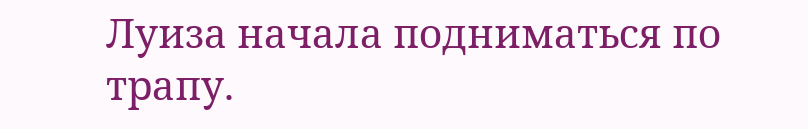Луиза начала подниматься по трапу.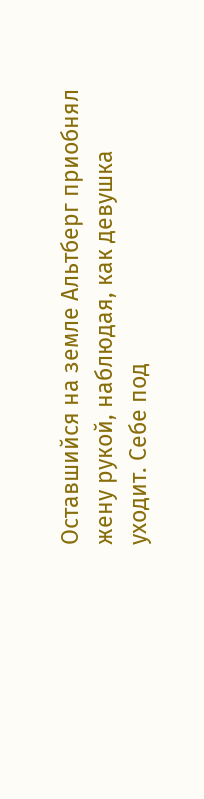Оставшийся на земле Альтберг приобнял жену рукой, наблюдая, как девушка уходит. Себе под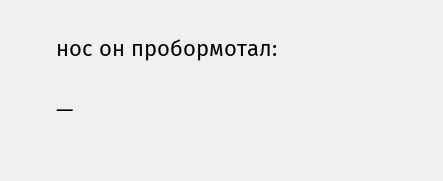нос он пробормотал:

—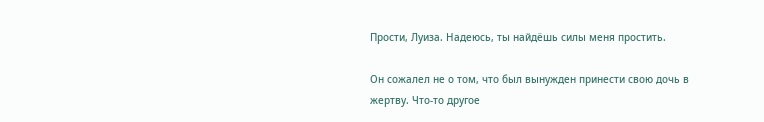Прости, Луиза. Надеюсь, ты найдёшь силы меня простить.

Он сожалел не о том, что был вынужден принести свою дочь в жертву. Что-то другое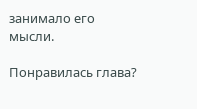занимало его мысли.

Понравилась глава?